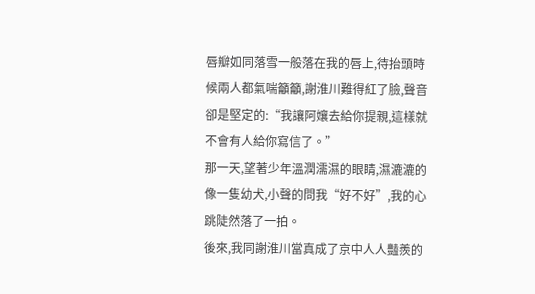唇瓣如同落雪一般落在我的唇上,待抬頭時候兩人都氣喘籲籲,謝淮川難得紅了臉,聲音卻是堅定的:“我讓阿孃去給你提親,這樣就不會有人給你寫信了。”
那一天,望著少年溫潤濡濕的眼睛,濕漉漉的像一隻幼犬,小聲的問我“好不好”,我的心跳陡然落了一拍。
後來,我同謝淮川當真成了京中人人豔羨的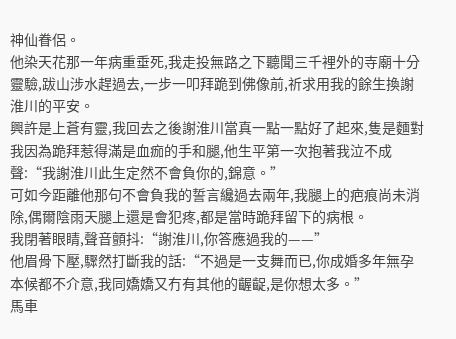神仙眷侶。
他染天花那一年病重垂死,我走投無路之下聽聞三千裡外的寺廟十分靈驗,跋山涉水趕過去,一步一叩拜跪到佛像前,祈求用我的餘生換謝淮川的平安。
興許是上蒼有靈,我回去之後謝淮川當真一點一點好了起來,隻是麵對我因為跪拜惹得滿是血痂的手和腿,他生平第一次抱著我泣不成聲:“我謝淮川此生定然不會負你的,錦意。”
可如今距離他那句不會負我的誓言纔過去兩年,我腿上的疤痕尚未消除,偶爾陰雨天腿上還是會犯疼,都是當時跪拜留下的病根。
我閉著眼睛,聲音顫抖:“謝淮川,你答應過我的——”
他眉骨下壓,驟然打斷我的話:“不過是一支舞而已,你成婚多年無孕本候都不介意,我同嬌嬌又冇有其他的齷齪,是你想太多。”
馬車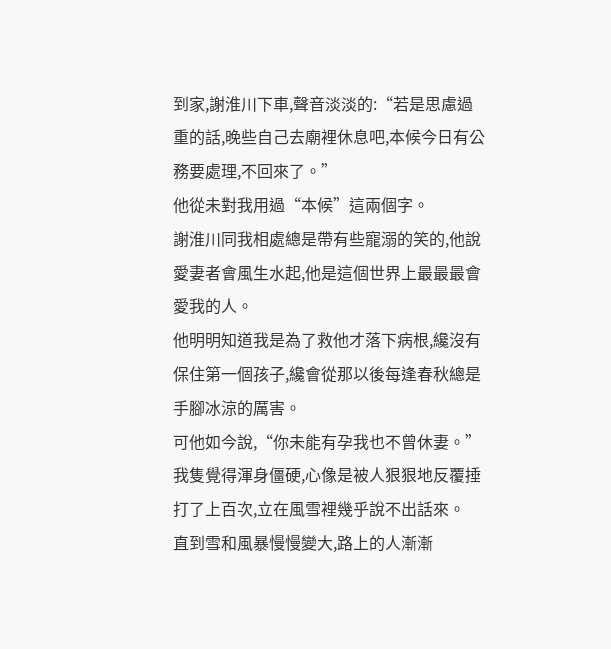到家,謝淮川下車,聲音淡淡的:“若是思慮過重的話,晚些自己去廟裡休息吧,本候今日有公務要處理,不回來了。”
他從未對我用過“本候”這兩個字。
謝淮川同我相處總是帶有些寵溺的笑的,他說愛妻者會風生水起,他是這個世界上最最最會愛我的人。
他明明知道我是為了救他才落下病根,纔沒有保住第一個孩子,纔會從那以後每逢春秋總是手腳冰涼的厲害。
可他如今說,“你未能有孕我也不曾休妻。”
我隻覺得渾身僵硬,心像是被人狠狠地反覆捶打了上百次,立在風雪裡幾乎說不出話來。
直到雪和風暴慢慢變大,路上的人漸漸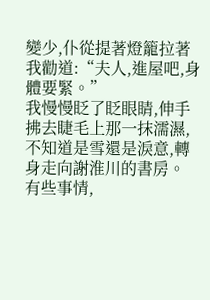變少,仆從提著燈籠拉著我勸道:“夫人,進屋吧,身體要緊。”
我慢慢眨了眨眼睛,伸手拂去睫毛上那一抹濡濕,不知道是雪還是淚意,轉身走向謝淮川的書房。
有些事情,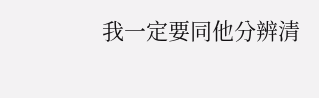我一定要同他分辨清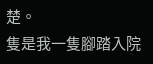楚。
隻是我一隻腳踏入院